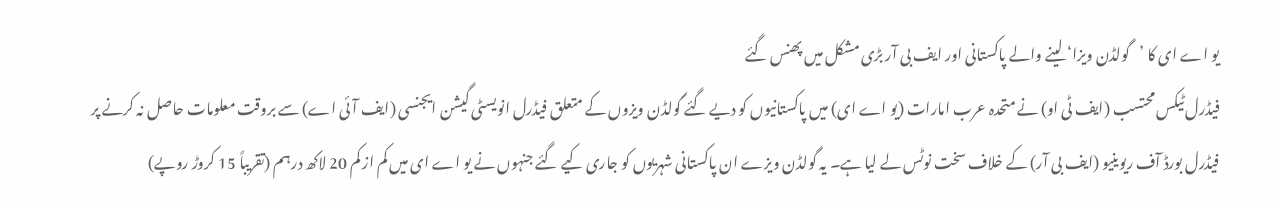یو اے ای کا ’گولڈن ویزا‘ لینے والے پاکستانی اور ایف بی آر بڑی مشکل میں پھنس گئے
فیڈرل ٹیکس محتسب (ایف ٹی او) نے متحدہ عرب امارات (یو اے ای) میں پاکستانیوں کو دیے گئے گولڈن ویزوں کے متعلق فیڈرل انویسٹی گیشن ایجنسی (ایف آئی اے) سے بروقت معلومات حاصل نہ کرنے پر فیڈرل بورڈ آف ریوینیو (ایف بی آر) کے خلاف سخت نوٹس لے لیا ہے۔ یہ گولڈن ویزے ان پاکستانی شہریوں کو جاری کیے گئے جنہوں نے یو اے ای میں کم از کم 20 لاکھ درہم (تقریباً 15 کروڑ روپے)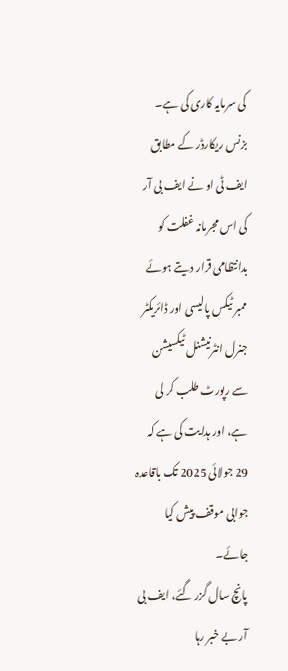کی سرمایہ کاری کی ہے۔
بزنس ریکارڈر کے مطابق ایف ٹی او نے ایف بی آر کی اس مجرمانہ غفلت کو بدانتظامی قرار دیتے ہوئے ممبر ٹیکس پالیسی اور ڈائریکٹر جنرل انٹرنیشنل ٹیکسیشن سے رپورٹ طلب کر لی ہے، اور ہدایت کی ہے کہ 29 جولائی 2025 تک باقاعدہ جوابی موقف پیش کیا جائے۔
پانچ سال گزر گئے، ایف بی آر بے خبر رہا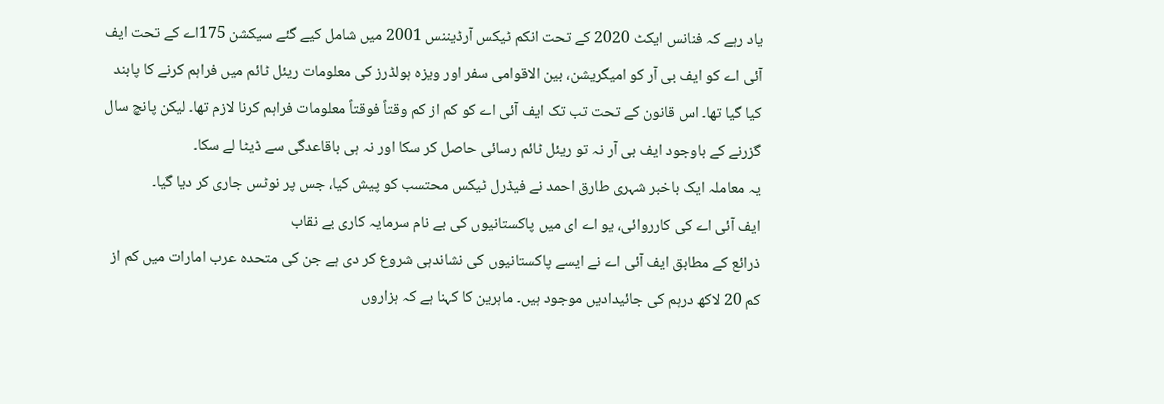یاد رہے کہ فنانس ایکٹ 2020 کے تحت انکم ٹیکس آرڈیننس 2001 میں شامل کیے گئے سیکشن 175اے کے تحت ایف آئی اے کو ایف بی آر کو امیگریشن، بین الاقوامی سفر اور ویزہ ہولڈرز کی معلومات ریئل ٹائم میں فراہم کرنے کا پابند کیا گیا تھا۔ اس قانون کے تحت تب تک ایف آئی اے کو کم از کم وقتاً فوقتاً معلومات فراہم کرنا لازم تھا۔ لیکن پانچ سال گزرنے کے باوجود ایف بی آر نہ تو ریئل ٹائم رسائی حاصل کر سکا اور نہ ہی باقاعدگی سے ڈیٹا لے سکا۔
یہ معاملہ ایک باخبر شہری طارق احمد نے فیڈرل ٹیکس محتسب کو پیش کیا، جس پر نوٹس جاری کر دیا گیا۔
ایف آئی اے کی کارروائی، یو اے ای میں پاکستانیوں کی بے نام سرمایہ کاری بے نقاب
ذرائع کے مطابق ایف آئی اے نے ایسے پاکستانیوں کی نشاندہی شروع کر دی ہے جن کی متحدہ عرب امارات میں کم از کم 20 لاکھ درہم کی جائیدادیں موجود ہیں۔ ماہرین کا کہنا ہے کہ ہزاروں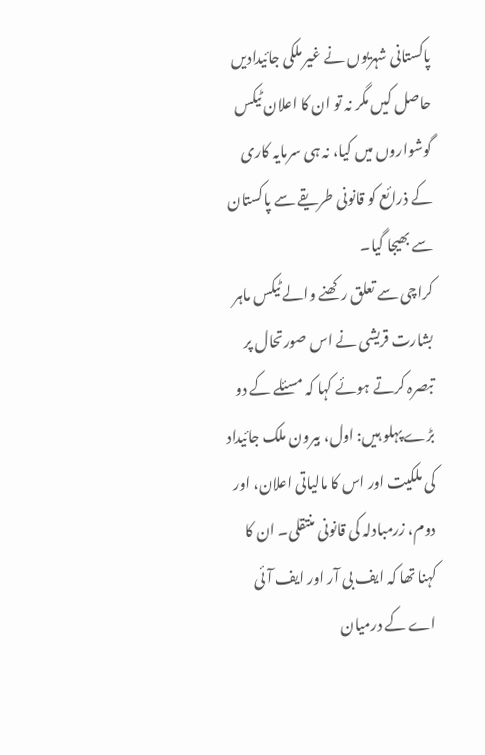پاکستانی شہریوں نے غیر ملکی جائیدادیں حاصل کیں مگر نہ تو ان کا اعلان ٹیکس گوشواروں میں کیا، نہ ہی سرمایہ کاری کے ذرائع کو قانونی طریقے سے پاکستان سے بھیجا گیا۔
کراچی سے تعلق رکھنے والے ٹیکس ماہر بشارت قریشی نے اس صورتحال پر تبصرہ کرتے ہوئے کہا کہ مسئلے کے دو بڑے پہلو ہیں: اول، بیرون ملک جائیداد کی ملکیت اور اس کا مالیاتی اعلان، اور دوم، زرمبادلہ کی قانونی منتقلی۔ ان کا کہنا تھا کہ ایف بی آر اور ایف آئی اے کے درمیان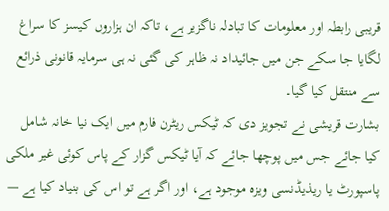قریبی رابطہ اور معلومات کا تبادلہ ناگزیر ہے، تاکہ ان ہزاروں کیسز کا سراغ لگایا جا سکے جن میں جائیداد نہ ظاہر کی گئی نہ ہی سرمایہ قانونی ذرائع سے منتقل کیا گیا۔
بشارت قریشی نے تجویز دی کہ ٹیکس ریٹرن فارم میں ایک نیا خانہ شامل کیا جائے جس میں پوچھا جائے کہ آیا ٹیکس گزار کے پاس کوئی غیر ملکی پاسپورٹ یا ریذیڈنسی ویزہ موجود ہے، اور اگر ہے تو اس کی بنیاد کیا ہے —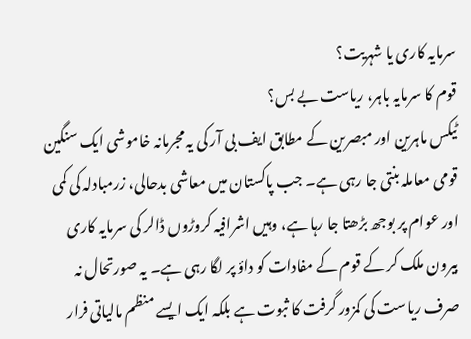سرمایہ کاری یا شہریت؟
قوم کا سرمایہ باہر، ریاست بے بس؟
ٹیکس ماہرین اور مبصرین کے مطابق ایف بی آر کی یہ مجرمانہ خاموشی ایک سنگین قومی معاملہ بنتی جا رہی ہے۔ جب پاکستان میں معاشی بدحالی، زرمبادلہ کی کمی اور عوام پر بوجھ بڑھتا جا رہا ہے، وہیں اشرافیہ کروڑوں ڈالر کی سرمایہ کاری بیرون ملک کر کے قوم کے مفادات کو داؤ پر لگا رہی ہے۔ یہ صورتحال نہ صرف ریاست کی کمزور گرفت کا ثبوت ہے بلکہ ایک ایسے منظم مالیاتی فرار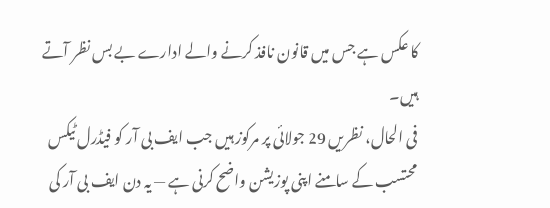کا عکس ہے جس میں قانون نافذ کرنے والے ادارے بے بس نظر آتے ہیں۔
فی الحال، نظریں 29 جولائی پر مرکوز ہیں جب ایف بی آر کو فیڈرل ٹیکس محتسب کے سامنے اپنی پوزیشن واضح کرنی ہے — یہ دن ایف بی آر کی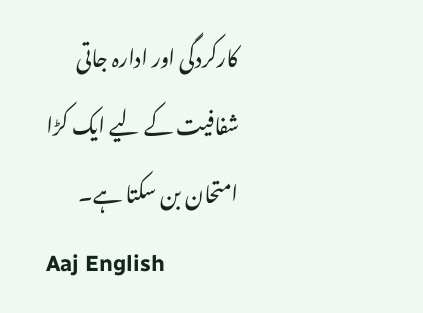کارکردگی اور ادارہ جاتی شفافیت کے لیے ایک کڑا امتحان بن سکتا ہے۔
Aaj English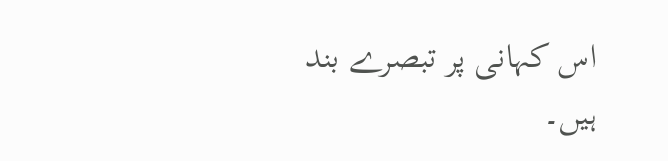اس کہانی پر تبصرے بند ہیں۔